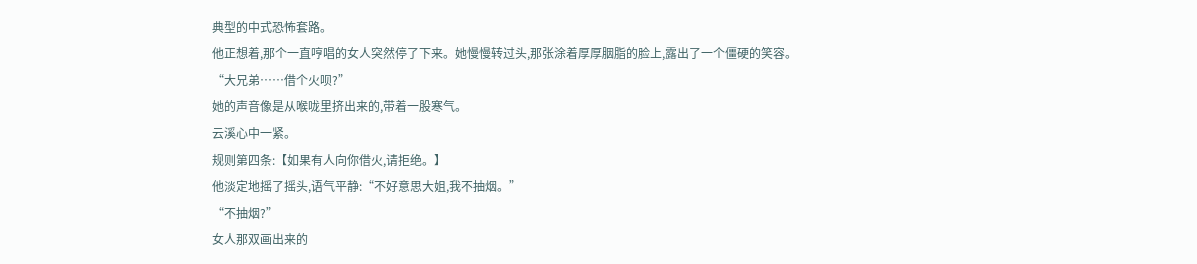典型的中式恐怖套路。
他正想着,那个一直哼唱的女人突然停了下来。她慢慢转过头,那张涂着厚厚胭脂的脸上,露出了一个僵硬的笑容。
“大兄弟……借个火呗?”
她的声音像是从喉咙里挤出来的,带着一股寒气。
云溪心中一紧。
规则第四条:【如果有人向你借火,请拒绝。】
他淡定地摇了摇头,语气平静:“不好意思大姐,我不抽烟。”
“不抽烟?”
女人那双画出来的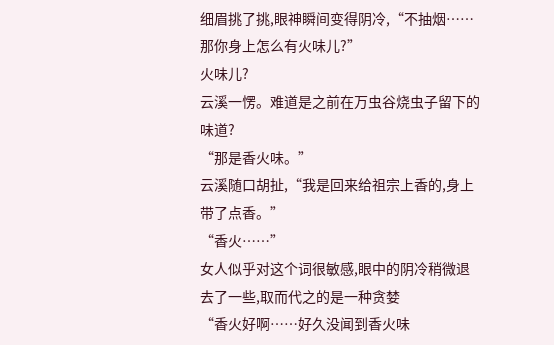细眉挑了挑,眼神瞬间变得阴冷,“不抽烟……那你身上怎么有火味儿?”
火味儿?
云溪一愣。难道是之前在万虫谷烧虫子留下的味道?
“那是香火味。”
云溪随口胡扯,“我是回来给祖宗上香的,身上带了点香。”
“香火……”
女人似乎对这个词很敏感,眼中的阴冷稍微退去了一些,取而代之的是一种贪婪
“香火好啊……好久没闻到香火味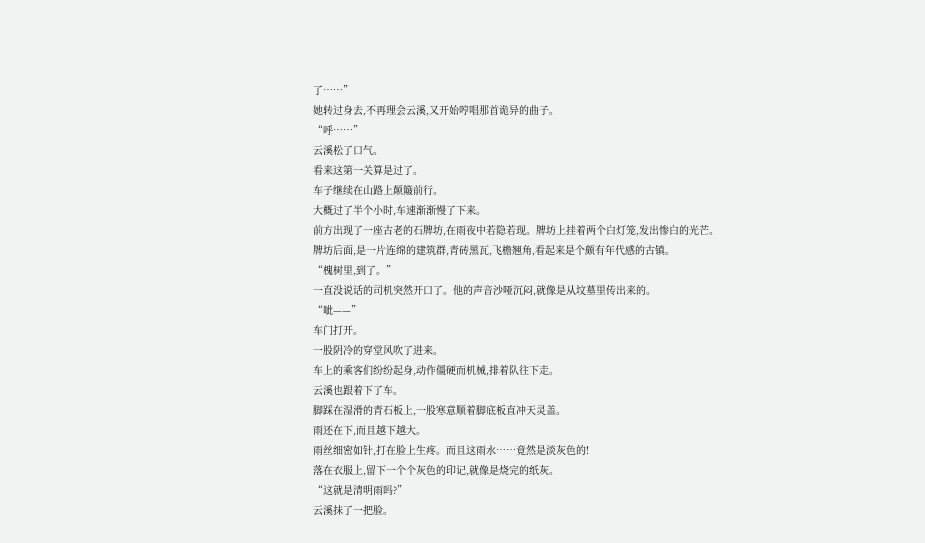了……”
她转过身去,不再理会云溪,又开始哼唱那首诡异的曲子。
“呼……”
云溪松了口气。
看来这第一关算是过了。
车子继续在山路上颠簸前行。
大概过了半个小时,车速渐渐慢了下来。
前方出现了一座古老的石牌坊,在雨夜中若隐若现。牌坊上挂着两个白灯笼,发出惨白的光芒。
牌坊后面,是一片连绵的建筑群,青砖黑瓦,飞檐翘角,看起来是个颇有年代感的古镇。
“槐树里,到了。”
一直没说话的司机突然开口了。他的声音沙哑沉闷,就像是从坟墓里传出来的。
“呲——”
车门打开。
一股阴冷的穿堂风吹了进来。
车上的乘客们纷纷起身,动作僵硬而机械,排着队往下走。
云溪也跟着下了车。
脚踩在湿滑的青石板上,一股寒意顺着脚底板直冲天灵盖。
雨还在下,而且越下越大。
雨丝细密如针,打在脸上生疼。而且这雨水……竟然是淡灰色的!
落在衣服上,留下一个个灰色的印记,就像是烧完的纸灰。
“这就是清明雨吗?”
云溪抹了一把脸。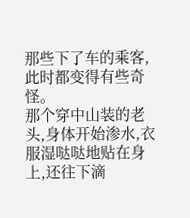那些下了车的乘客,此时都变得有些奇怪。
那个穿中山装的老头,身体开始渗水,衣服湿哒哒地贴在身上,还往下滴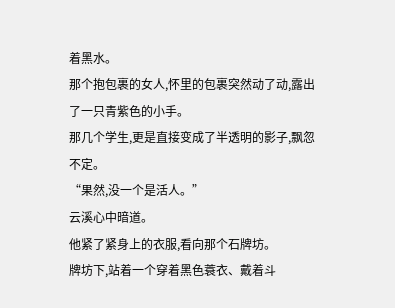着黑水。
那个抱包裹的女人,怀里的包裹突然动了动,露出了一只青紫色的小手。
那几个学生,更是直接变成了半透明的影子,飘忽不定。
“果然,没一个是活人。”
云溪心中暗道。
他紧了紧身上的衣服,看向那个石牌坊。
牌坊下,站着一个穿着黑色蓑衣、戴着斗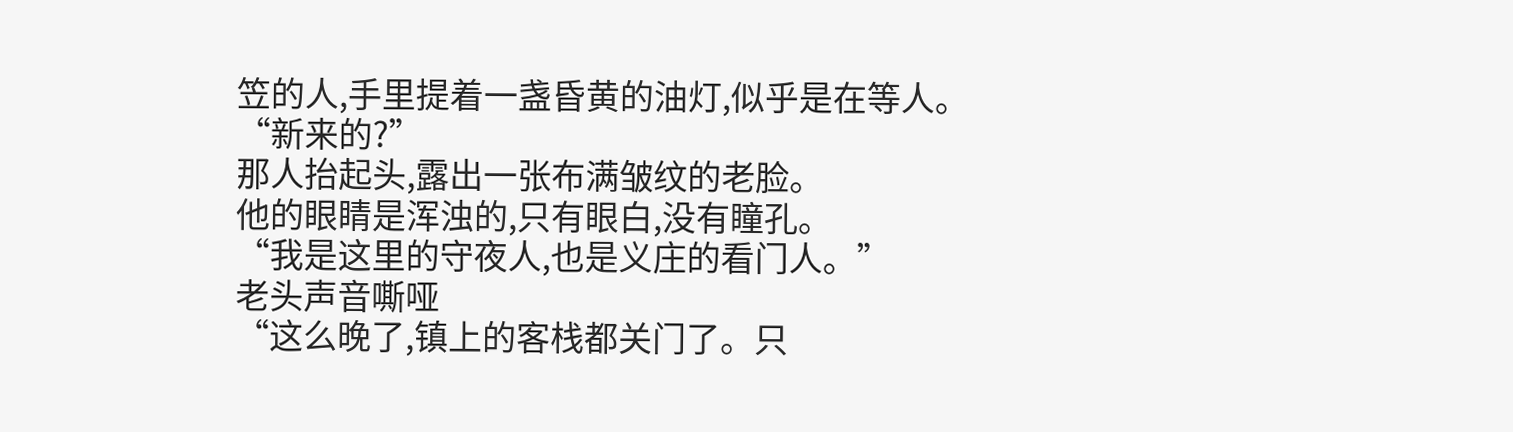笠的人,手里提着一盏昏黄的油灯,似乎是在等人。
“新来的?”
那人抬起头,露出一张布满皱纹的老脸。
他的眼睛是浑浊的,只有眼白,没有瞳孔。
“我是这里的守夜人,也是义庄的看门人。”
老头声音嘶哑
“这么晚了,镇上的客栈都关门了。只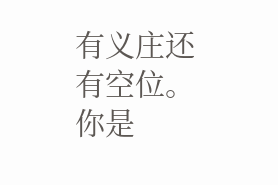有义庄还有空位。你是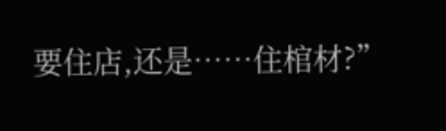要住店,还是……住棺材?”